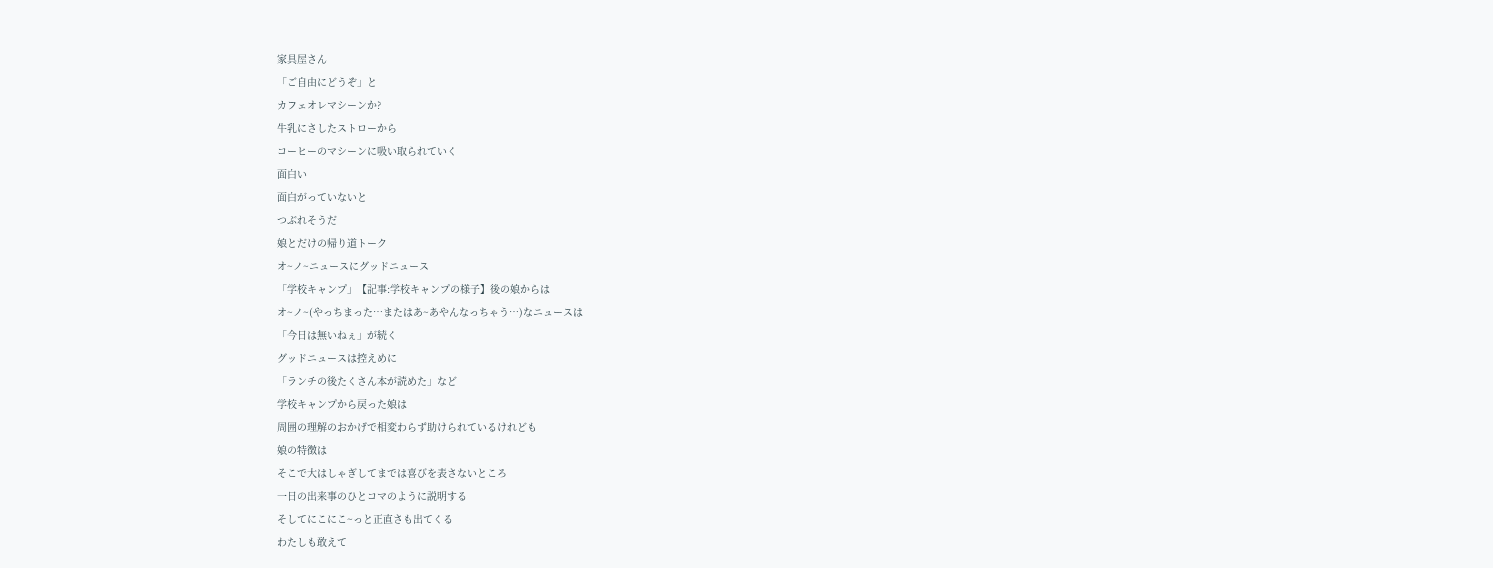家具屋さん
「ご自由にどうぞ」と
カフェオレマシーンか?
牛乳にさしたストローから
コーヒーのマシーンに吸い取られていく
面白い
面白がっていないと
つぶれそうだ
娘とだけの帰り道トーク
オ~ノ~ニュースにグッドニュース
「学校キャンプ」【記事:学校キャンプの様子】後の娘からは
オ~ノ~(やっちまった…またはあ~あやんなっちゃう…)なニュースは
「今日は無いねぇ」が続く
グッドニュースは控えめに
「ランチの後たくさん本が読めた」など
学校キャンプから戻った娘は
周囲の理解のおかげで相変わらず助けられているけれども
娘の特徴は
そこで大はしゃぎしてまでは喜びを表さないところ
一日の出来事のひとコマのように説明する
そしてにこにこ~っと正直さも出てくる
わたしも敢えて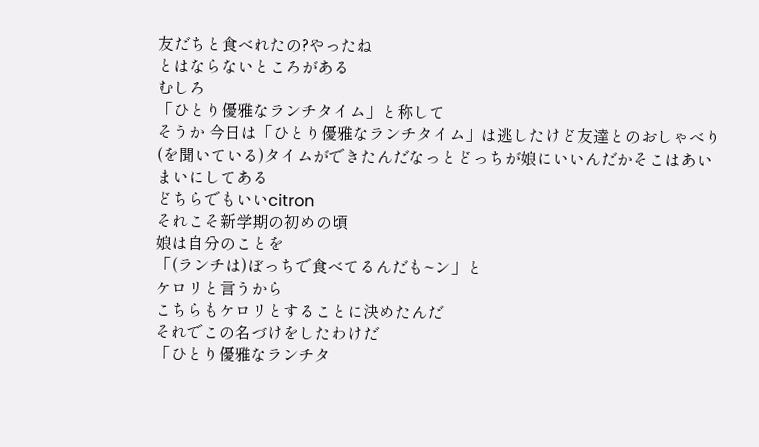友だちと食べれたの?やったね
とはならないところがある
むしろ
「ひとり優雅なランチタイム」と称して
そうか 今日は「ひとり優雅なランチタイム」は逃したけど友達とのおしゃべり(を聞いている)タイムができたんだなっとどっちが娘にいいんだかそこはあいまいにしてある
どちらでもいいcitron
それこそ新学期の初めの頃
娘は自分のことを
「(ランチは)ぼっちで食べてるんだも~ン」と
ケロリと言うから
こちらもケロリとすることに決めたんだ
それでこの名づけをしたわけだ
「ひとり優雅なランチタ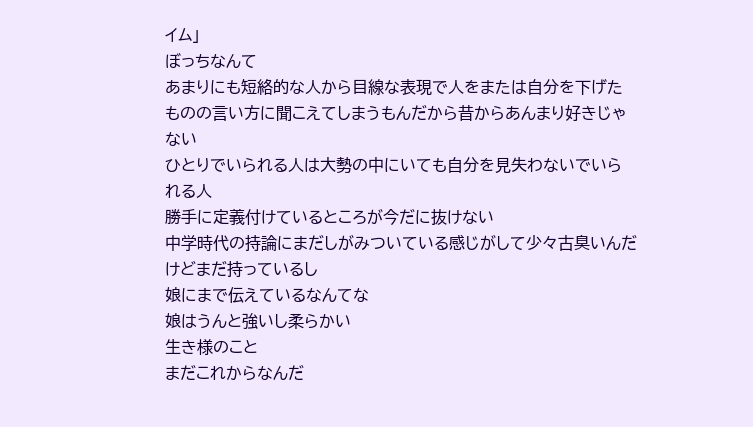イム」
ぼっちなんて
あまりにも短絡的な人から目線な表現で人をまたは自分を下げたものの言い方に聞こえてしまうもんだから昔からあんまり好きじゃない
ひとりでいられる人は大勢の中にいても自分を見失わないでいられる人
勝手に定義付けているところが今だに抜けない
中学時代の持論にまだしがみついている感じがして少々古臭いんだけどまだ持っているし
娘にまで伝えているなんてな
娘はうんと強いし柔らかい
生き様のこと
まだこれからなんだ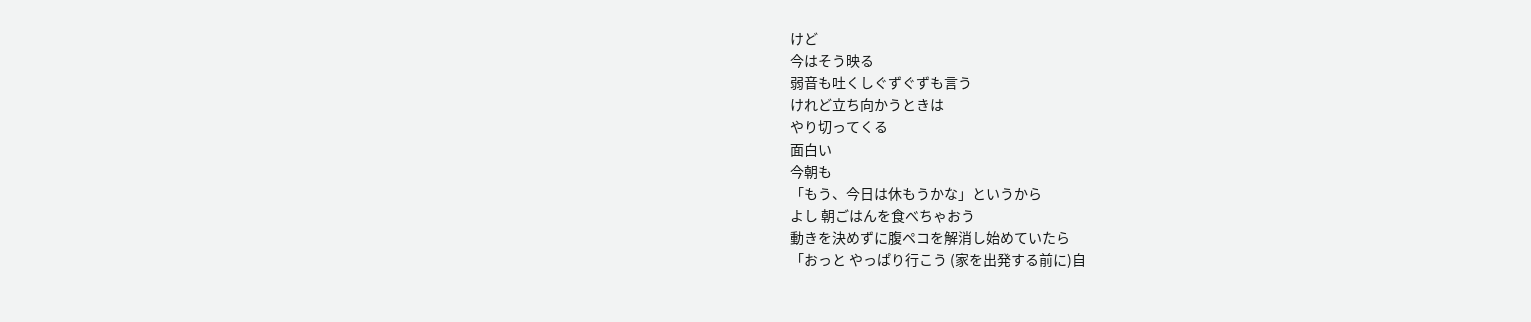けど
今はそう映る
弱音も吐くしぐずぐずも言う
けれど立ち向かうときは
やり切ってくる
面白い
今朝も
「もう、今日は休もうかな」というから
よし 朝ごはんを食べちゃおう
動きを決めずに腹ペコを解消し始めていたら
「おっと やっぱり行こう (家を出発する前に)自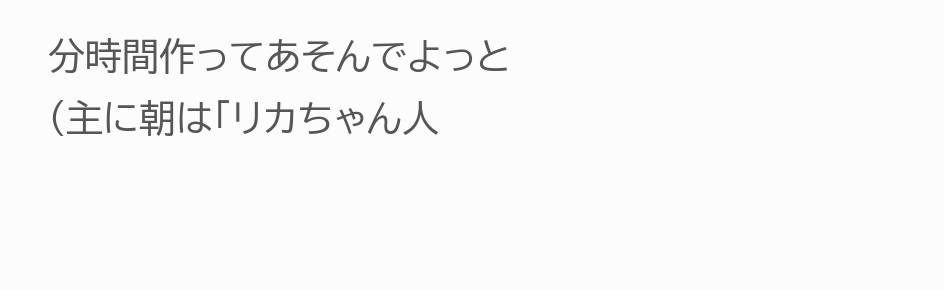分時間作ってあそんでよっと
(主に朝は「リカちゃん人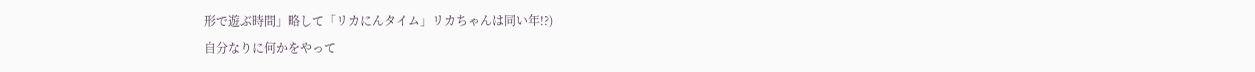形で遊ぶ時間」略して「リカにんタイム」リカちゃんは同い年!?)
自分なりに何かをやって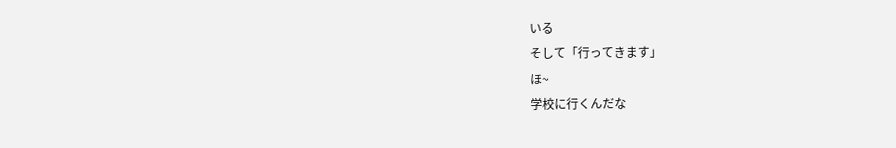いる
そして「行ってきます」
ほ~
学校に行くんだな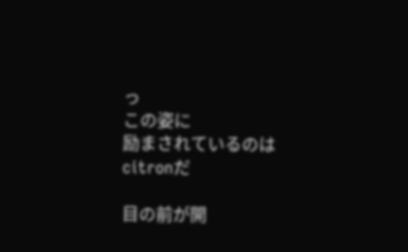っ
この姿に
励まされているのは
citronだ

目の前が開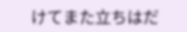けてまた立ちはだ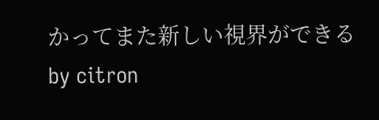かってまた新しい視界ができる
by citron